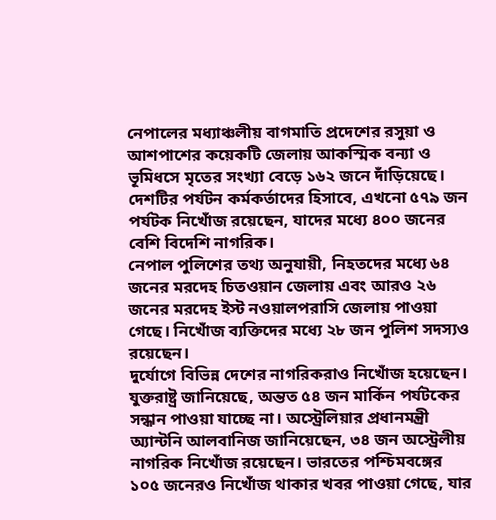নেপালের মধ্যাঞ্চলীয় বাগমাতি প্রদেশের রসুয়া ও আশপাশের কয়েকটি জেলায় আকস্মিক বন্যা ও ভূমিধসে মৃতের সংখ্যা বেড়ে ১৬২ জনে দাঁড়িয়েছে। দেশটির পর্যটন কর্মকর্তাদের হিসাবে, এখনো ৫৭৯ জন পর্যটক নিখোঁজ রয়েছেন, যাদের মধ্যে ৪০০ জনের বেশি বিদেশি নাগরিক।
নেপাল পুলিশের তথ্য অনুযায়ী, নিহতদের মধ্যে ৬৪ জনের মরদেহ চিতওয়ান জেলায় এবং আরও ২৬ জনের মরদেহ ইস্ট নওয়ালপরাসি জেলায় পাওয়া গেছে। নিখোঁজ ব্যক্তিদের মধ্যে ২৮ জন পুলিশ সদস্যও রয়েছেন।
দুর্যোগে বিভিন্ন দেশের নাগরিকরাও নিখোঁজ হয়েছেন। যুক্তরাষ্ট্র জানিয়েছে, অন্তত ৫৪ জন মার্কিন পর্যটকের সন্ধান পাওয়া যাচ্ছে না। অস্ট্রেলিয়ার প্রধানমন্ত্রী অ্যান্টনি আলবানিজ জানিয়েছেন, ৩৪ জন অস্ট্রেলীয় নাগরিক নিখোঁজ রয়েছেন। ভারতের পশ্চিমবঙ্গের ১০৫ জনেরও নিখোঁজ থাকার খবর পাওয়া গেছে, যার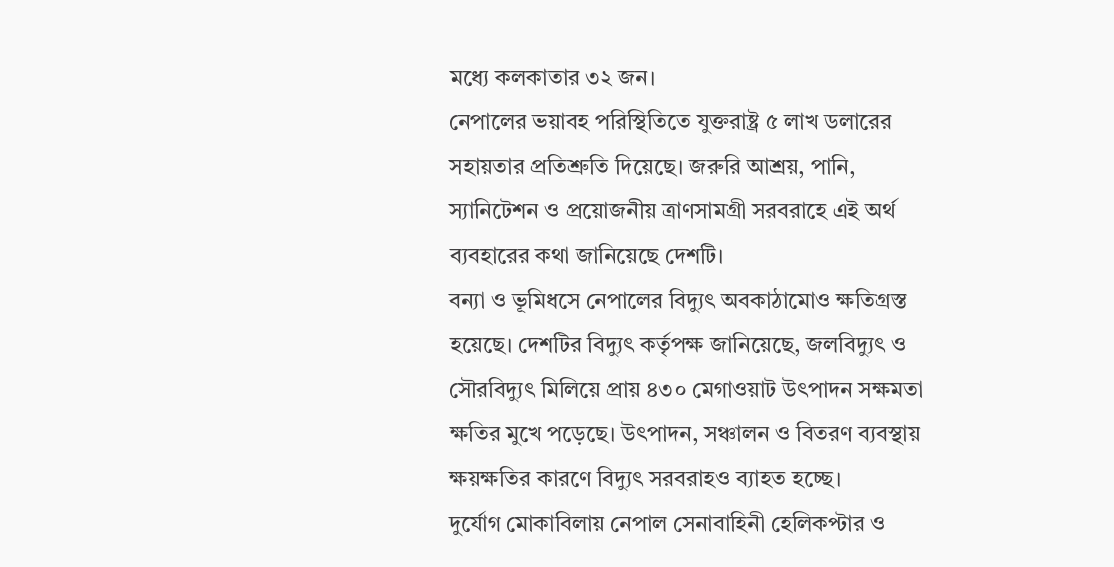মধ্যে কলকাতার ৩২ জন।
নেপালের ভয়াবহ পরিস্থিতিতে যুক্তরাষ্ট্র ৫ লাখ ডলারের সহায়তার প্রতিশ্রুতি দিয়েছে। জরুরি আশ্রয়, পানি, স্যানিটেশন ও প্রয়োজনীয় ত্রাণসামগ্রী সরবরাহে এই অর্থ ব্যবহারের কথা জানিয়েছে দেশটি।
বন্যা ও ভূমিধসে নেপালের বিদ্যুৎ অবকাঠামোও ক্ষতিগ্রস্ত হয়েছে। দেশটির বিদ্যুৎ কর্তৃপক্ষ জানিয়েছে, জলবিদ্যুৎ ও সৌরবিদ্যুৎ মিলিয়ে প্রায় ৪৩০ মেগাওয়াট উৎপাদন সক্ষমতা ক্ষতির মুখে পড়েছে। উৎপাদন, সঞ্চালন ও বিতরণ ব্যবস্থায় ক্ষয়ক্ষতির কারণে বিদ্যুৎ সরবরাহও ব্যাহত হচ্ছে।
দুর্যোগ মোকাবিলায় নেপাল সেনাবাহিনী হেলিকপ্টার ও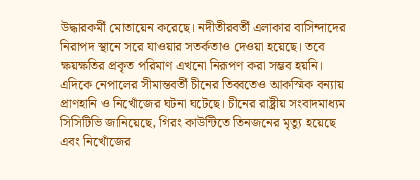উদ্ধারকর্মী মোতায়েন করেছে। নদীতীরবর্তী এলাকার বাসিন্দাদের নিরাপদ স্থানে সরে যাওয়ার সতর্কতাও দেওয়া হয়েছে। তবে ক্ষয়ক্ষতির প্রকৃত পরিমাণ এখনো নিরূপণ করা সম্ভব হয়নি।
এদিকে নেপালের সীমান্তবর্তী চীনের তিব্বতেও আকস্মিক বন্যায় প্রাণহানি ও নিখোঁজের ঘটনা ঘটেছে। চীনের রাষ্ট্রীয় সংবাদমাধ্যম সিসিটিভি জানিয়েছে, গিরং কাউন্টিতে তিনজনের মৃত্যু হয়েছে এবং নিখোঁজের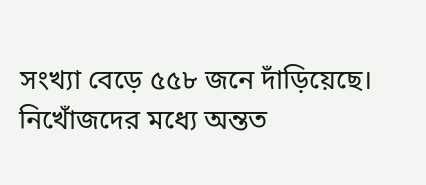সংখ্যা বেড়ে ৫৫৮ জনে দাঁড়িয়েছে। নিখোঁজদের মধ্যে অন্তত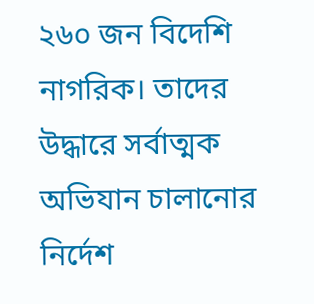২৬০ জন বিদেশি নাগরিক। তাদের উদ্ধারে সর্বাত্মক অভিযান চালানোর নির্দেশ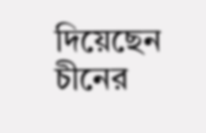দিয়েছেন চীনের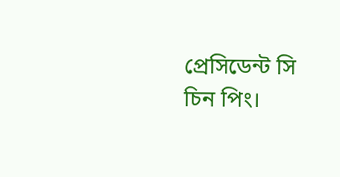প্রেসিডেন্ট সি চিন পিং।